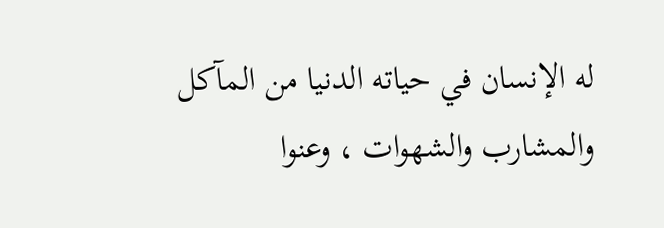له الإنسان في حياته الدنيا من المآكل والمشارب والشهوات ، وعنوا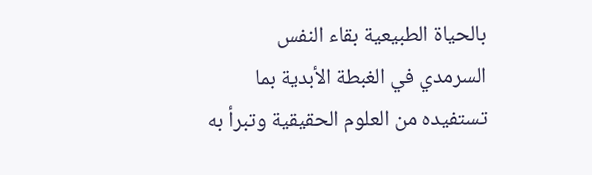بالحياة الطبيعية بقاء النفس السرمدي في الغبطة الأبدية بما تستفيده من العلوم الحقيقية وتبرأ به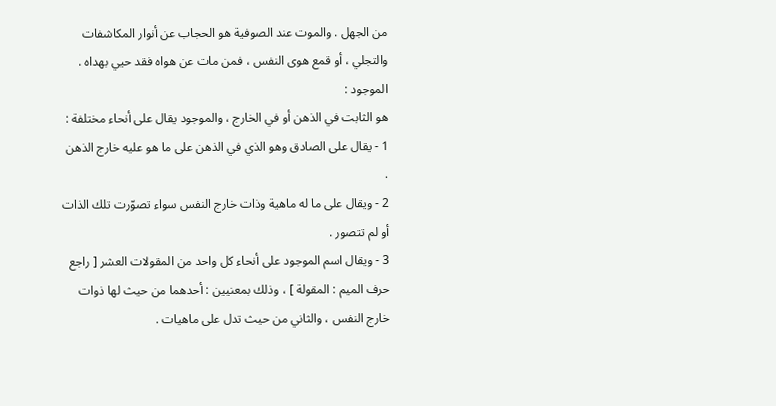من الجهل . والموت عند الصوفية هو الحجاب عن أنوار المكاشفات والتجلي ، أو قمع هوى النفس ، فمن مات عن هواه فقد حيي بهداه .
الموجود :
هو الثابت في الذهن أو في الخارج ، والموجود يقال على أنحاء مختلفة :
1 - يقال على الصادق وهو الذي في الذهن على ما هو عليه خارج الذهن .
2 - ويقال على ما له ماهية وذات خارج النفس سواء تصوّرت تلك الذات أو لم تتصور .
3 - ويقال اسم الموجود على أنحاء كل واحد من المقولات العشر [ راجع حرف الميم : المقولة ] ، وذلك بمعنيين : أحدهما من حيث لها ذوات خارج النفس ، والثاني من حيث تدل على ماهيات .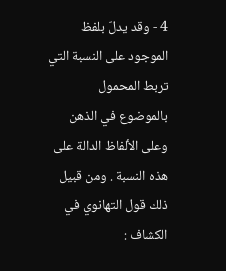4 - وقد يدلّ بلفظ الموجود على النسبة التي تربط المحمول بالموضوع في الذهن وعلى الألفاظ الدالة على هذه النسبة . ومن قبيل ذلك قول التهانوي في الكشاف :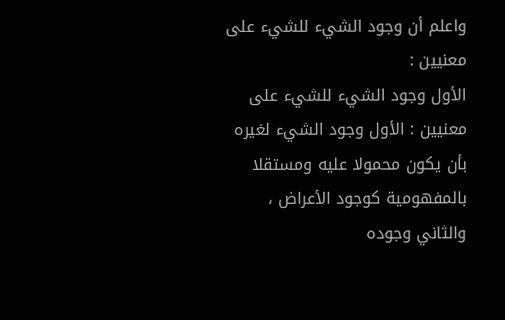واعلم أن وجود الشيء للشيء على معنيين :
الأول وجود الشيء للشيء على معنيين : الأول وجود الشيء لغيره بأن يكون محمولا عليه ومستقلا بالمفهومية كوجود الأعراض ، والثاني وجوده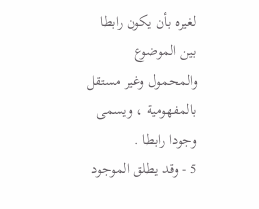لغيره بأن يكون رابطا بين الموضوع والمحمول وغير مستقل بالمفهومية ، ويسمى وجودا رابطا .
5 - وقد يطلق الموجود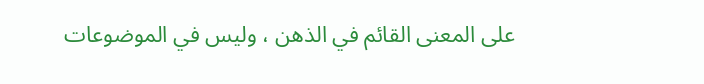على المعنى القائم في الذهن ، وليس في الموضوعات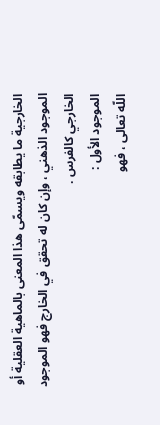الخارجية ما يطابقه ويسمّى هذا المعنى بالماهية العقلية أو الموجود الذهني ، وإن كان له تحقق في الخارج فهو الموجود الخارجي كالفرس .
الموجود الأول :
اللّه تعالى ، فهو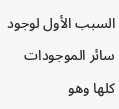السبب الأول لوجود سائر الموجودات كلها وهو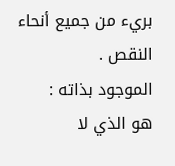بريء من جميع أنحاء النقص .
الموجود بذاته :
هو الذي لا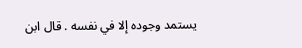يستمد وجوده إلا في نفسه . قال ابن